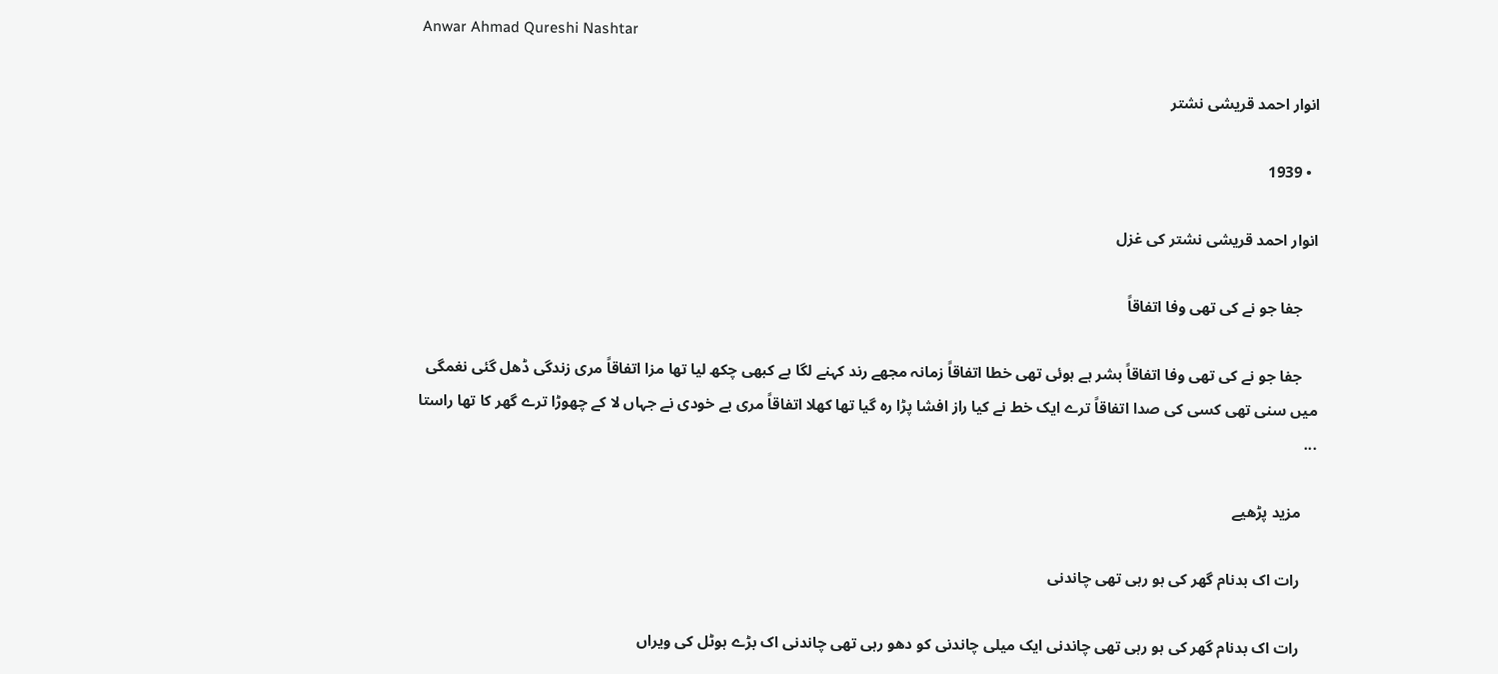Anwar Ahmad Qureshi Nashtar

انوار احمد قریشی نشتر

  • 1939

انوار احمد قریشی نشتر کی غزل

    جفا جو نے کی تھی وفا اتفاقاً

    جفا جو نے کی تھی وفا اتفاقاً بشر ہے ہوئی تھی خطا اتفاقاً زمانہ مجھے رند کہنے لگا ہے کبھی چکھ لیا تھا مزا اتفاقاً مری زندگی ڈھل گئی نغمگی میں سنی تھی کسی کی صدا اتفاقاً ترے ایک خط نے کیا راز افشا پڑا رہ گیا تھا کھلا اتفاقاً مری بے خودی نے جہاں لا کے چھوڑا ترے گھر کا تھا راستا ...

    مزید پڑھیے

    رات اک بدنام گھر کی ہو رہی تھی چاندنی

    رات اک بدنام گھر کی ہو رہی تھی چاندنی ایک میلی چاندنی کو دھو رہی تھی چاندنی اک بڑے ہوٹل کی ویراں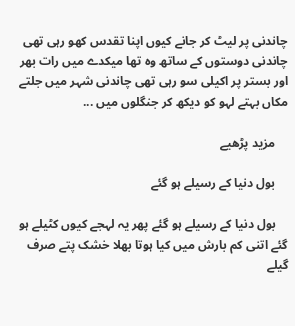چاندنی پر لیٹ کر جانے کیوں اپنا تقدس کھو رہی تھی چاندنی دوستوں کے ساتھ وہ تھا میکدے میں رات بھر اور بستر پر اکیلی سو رہی تھی چاندنی شہر میں جلتے مکاں بہتے لہو کو دیکھ کر جنگلوں میں ...

    مزید پڑھیے

    بول دنیا کے رسیلے ہو گئے

    بول دنیا کے رسیلے ہو گئے پھر یہ لہجے کیوں کٹیلے ہو گئے اتنی کم بارش میں کیا ہوتا بھلا خشک پتے صرف گیلے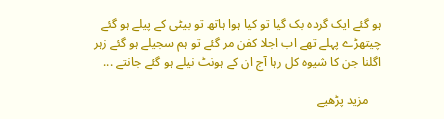ہو گئے ایک گردہ بک گیا تو کیا ہوا ہاتھ تو بیٹی کے پیلے ہو گئے چیتھڑے پہلے تھے اب اجلا کفن مر گئے تو ہم سجیلے ہو گئے زہر اگلنا جن کا شیوہ کل رہا آج ان کے ہونٹ نیلے ہو گئے جانتے ...

    مزید پڑھیے